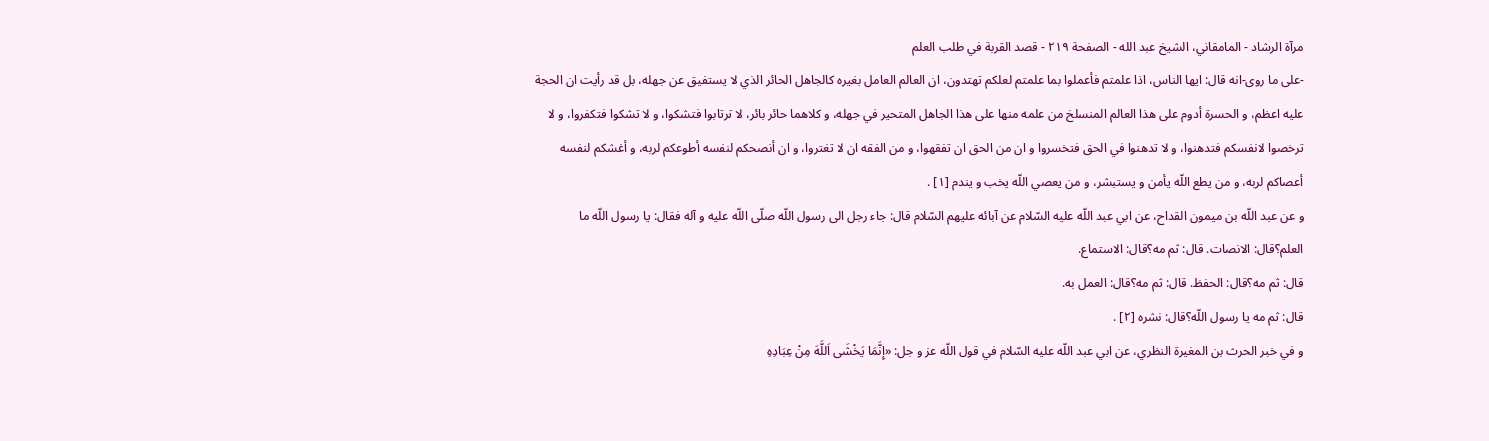مرآة الرشاد - المامقاني، الشيخ عبد الله - الصفحة ٢١٩ - قصد القربة في طلب العلم
-على ما روى-انه قال: ايها الناس، اذا علمتم فأعملوا بما علمتم لعلكم تهتدون، ان العالم العامل بغيره كالجاهل الحائر الذي لا يستفيق عن جهله، بل قد رأيت ان الحجة عليه اعظم، و الحسرة أدوم على هذا العالم المنسلخ من علمه منها على هذا الجاهل المتحير في جهله، و كلاهما حائر بائر، لا ترتابوا فتشكوا، و لا تشكوا فتكفروا، و لا ترخصوا لانفسكم فتدهنوا، و لا تدهنوا في الحق فتخسروا و ان من الحق ان تفقهوا، و من الفقه ان لا تغتروا، و ان أنصحكم لنفسه أطوعكم لربه، و أغشكم لنفسه أعصاكم لربه، و من يطع اللّه يأمن و يستبشر، و من يعصي اللّه يخب و يندم [١] .
و عن عبد اللّه بن ميمون القداح، عن ابي عبد اللّه عليه السّلام عن آبائه عليهم السّلام قال: جاء رجل الى رسول اللّه صلّى اللّه عليه و آله فقال: يا رسول اللّه ما العلم؟قال: الانصات. قال: ثم مه؟قال: الاستماع.
قال: ثم مه؟قال: الحفظ. قال: ثم مه؟قال: العمل به.
قال: ثم مه يا رسول اللّه؟قال: نشره [٢] .
و في خبر الحرث بن المغيرة النظري، عن ابي عبد اللّه عليه السّلام في قول اللّه عز و جل: «إِنَّمَا يَخْشَى اَللَّهَ مِنْ عِبَادِهِ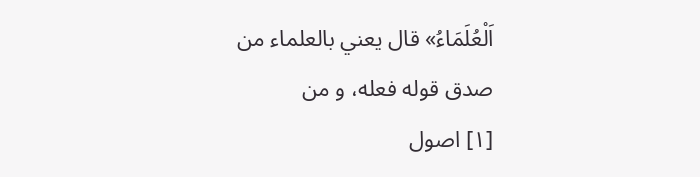اَلْعُلَمَاءُ» قال يعني بالعلماء من صدق قوله فعله، و من
[١] اصول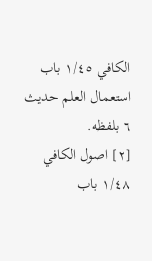الكافي ١/٤٥ باب استعمال العلم حديث ٦ بلفظه.
[٢] اصول الكافي ١/٤٨ باب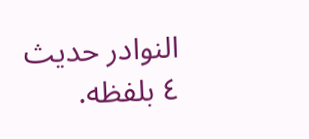النوادر حديث ٤ بلفظه.